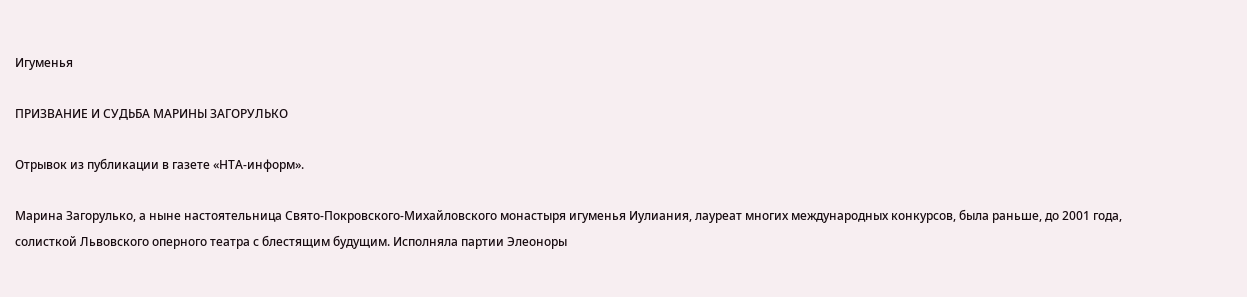Игуменья

ПРИЗВАНИЕ И СУДЬБА МАРИНЫ ЗАГОРУЛЬКО

Отрывок из публикации в газете «НТА-информ».

Марина Загорулько, а ныне настоятельница Свято-Покровского-Михайловского монастыря игуменья Иулиания, лауреат многих международных конкурсов, была раньше, до 2001 года, солисткой Львовского оперного театра с блестящим будущим. Исполняла партии Элеоноры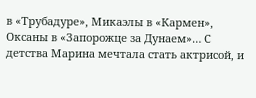в «Трубадуре», Микаэлы в «Кармен», Оксаны в «Запорожце за Дунаем»… С детства Марина мечтала стать актрисой, и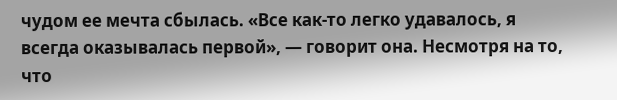чудом ее мечта сбылась. «Все как-то легко удавалось, я всегда оказывалась первой», — говорит она. Несмотря на то, что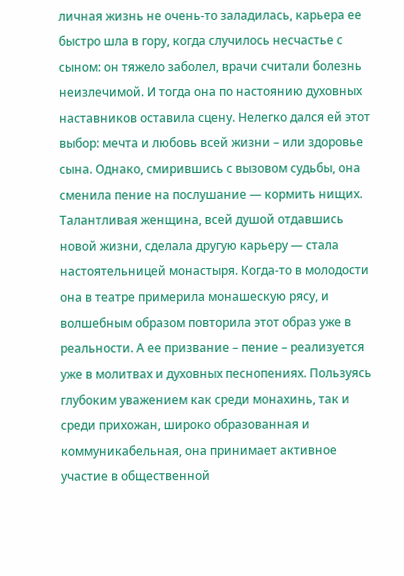личная жизнь не очень-то заладилась, карьера ее быстро шла в гору, когда случилось несчастье с сыном: он тяжело заболел, врачи считали болезнь неизлечимой. И тогда она по настоянию духовных наставников оставила сцену. Нелегко дался ей этот выбор: мечта и любовь всей жизни – или здоровье сына. Однако, смирившись с вызовом судьбы, она сменила пение на послушание — кормить нищих. Талантливая женщина, всей душой отдавшись новой жизни, сделала другую карьеру — стала настоятельницей монастыря. Когда-то в молодости она в театре примерила монашескую рясу, и волшебным образом повторила этот образ уже в реальности. А ее призвание – пение – реализуется уже в молитвах и духовных песнопениях. Пользуясь глубоким уважением как среди монахинь, так и среди прихожан, широко образованная и коммуникабельная, она принимает активное участие в общественной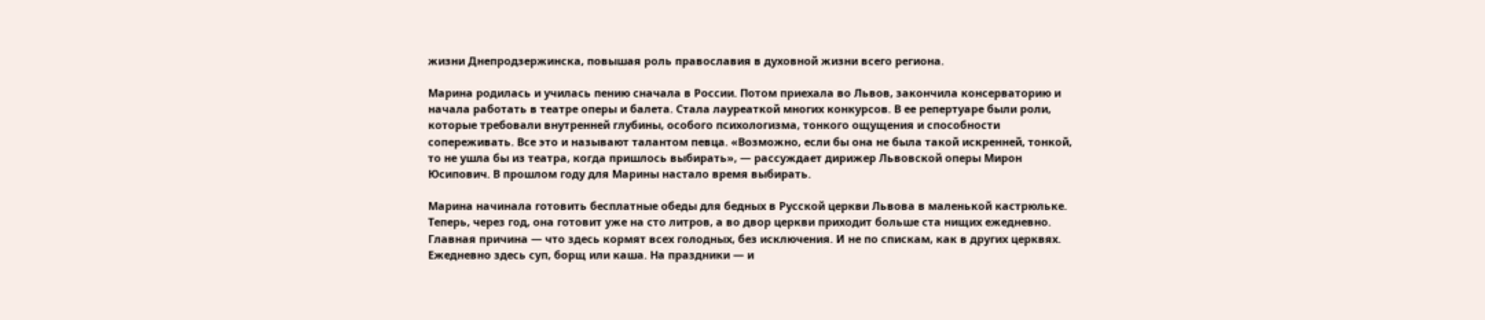жизни Днепродзержинска, повышая роль православия в духовной жизни всего региона.

Марина родилась и училась пению сначала в России. Потом приехала во Львов, закончила консерваторию и начала работать в театре оперы и балета. Стала лауреаткой многих конкурсов. В ее репертуаре были роли, которые требовали внутренней глубины, особого психологизма, тонкого ощущения и способности сопереживать. Все это и называют талантом певца. «Возможно, если бы она не была такой искренней, тонкой, то не ушла бы из театра, когда пришлось выбирать», — рассуждает дирижер Львовской оперы Мирон Юсипович. В прошлом году для Марины настало время выбирать.

Марина начинала готовить бесплатные обеды для бедных в Русской церкви Львова в маленькой кастрюльке. Теперь, через год, она готовит уже на сто литров, а во двор церкви приходит больше ста нищих ежедневно. Главная причина — что здесь кормят всех голодных, без исключения. И не по спискам, как в других церквях. Ежедневно здесь суп, борщ или каша. На праздники — и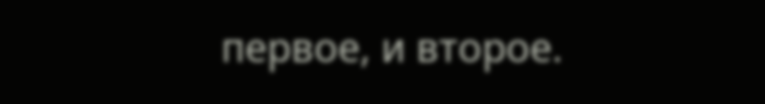первое, и второе.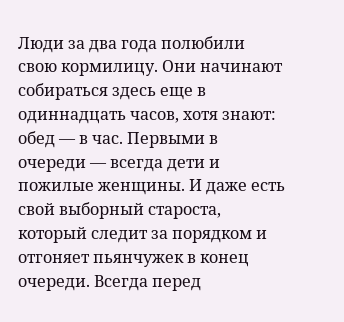Люди за два года полюбили свою кормилицу. Они начинают собираться здесь еще в одиннадцать часов, хотя знают: обед — в час. Первыми в очереди — всегда дети и пожилые женщины. И даже есть свой выборный староста, который следит за порядком и отгоняет пьянчужек в конец очереди. Всегда перед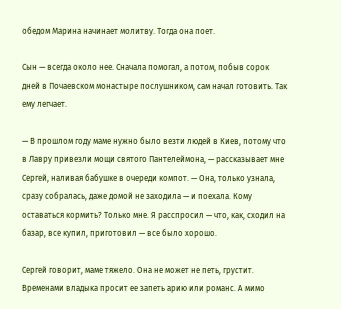обедом Марина начинает молитву. Тогда она поет.

Сын — всегда около нее. Сначала помогал, а потом, побыв сорок дней в Почаевском монастыре послушником, сам начал готовить. Так ему легчает.

— В прошлом году маме нужно было везти людей в Киев, потому что в Лавру привезли мощи святого Пантелеймона, — рассказывает мне Сергей, наливая бабушке в очереди компот. — Она, только узнала, сразу собралась, даже домой не заходила — и поехала. Кому оставаться кормить? Только мне. Я расспросил — что, как, сходил на базар, все купил, приготовил — все было хорошо.

Сергей говорит, маме тяжело. Она не может не петь, грустит. Временами владыка просит ее запеть арию или романс. А мимо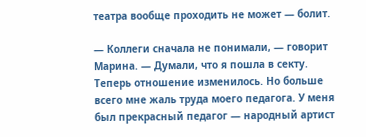театра вообще проходить не может — болит.

— Коллеги сначала не понимали, — говорит Марина. — Думали, что я пошла в секту. Теперь отношение изменилось. Но больше всего мне жаль труда моего педагога. У меня был прекрасный педагог — народный артист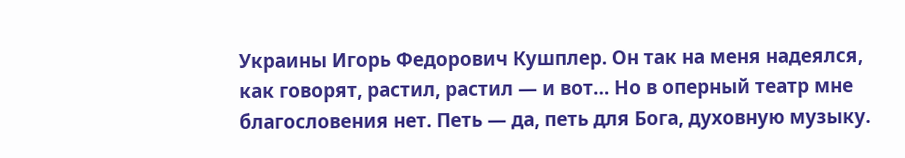Украины Игорь Федорович Кушплер. Он так на меня надеялся, как говорят, растил, растил — и вот… Но в оперный театр мне благословения нет. Петь — да, петь для Бога, духовную музыку.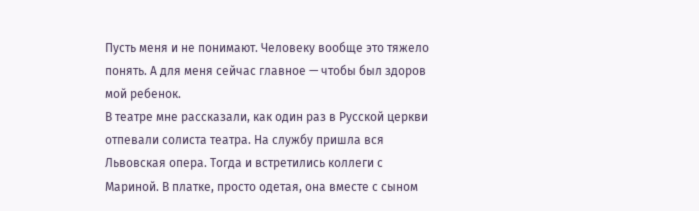Пусть меня и не понимают. Человеку вообще это тяжело понять. А для меня сейчас главное — чтобы был здоров мой ребенок.
В театре мне рассказали, как один раз в Русской церкви отпевали солиста театра. На службу пришла вся Львовская опера. Тогда и встретились коллеги с Мариной. В платке, просто одетая, она вместе с сыном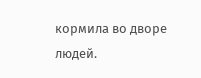кормила во дворе людей.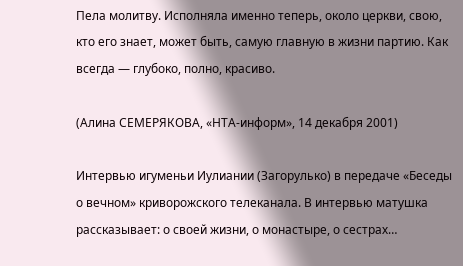Пела молитву. Исполняла именно теперь, около церкви, свою, кто его знает, может быть, самую главную в жизни партию. Как всегда — глубоко, полно, красиво.

(Алина СЕМЕРЯКОВА, «НТА-информ», 14 декабря 2001)

Интервью игуменьи Иулиании (Загорулько) в передаче «Беседы о вечном» криворожского телеканала. В интервью матушка рассказывает: о своей жизни, о монастыре, о сестрах…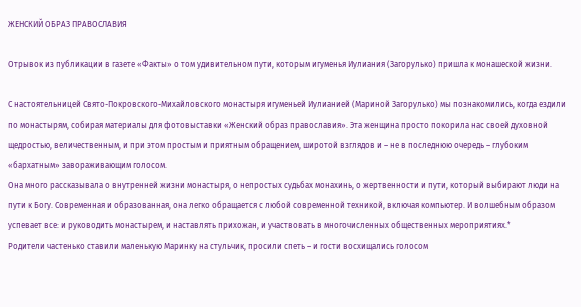ЖЕНСКИЙ ОБРАЗ ПРАВОСЛАВИЯ

Отрывок из публикации в газете «Факты» о том удивительном пути, которым игуменья Иулиания (Загорулько) пришла к монашеской жизни.

С настоятельницей Свято-Покровского-Михайловского монастыря игуменьей Иулианией (Мариной Загорулько) мы познакомились, когда ездили по монастырям, собирая материалы для фотовыставки «Женский образ православия». Эта женщина просто покорила нас своей духовной щедростью, величественным, и при этом простым и приятным обращением, широтой взглядов и – не в последнюю очередь – глубоким «бархатным» завораживающим голосом.
Она много рассказывала о внутренней жизни монастыря, о непростых судьбах монахинь, о жертвенности и пути, который выбирают люди на пути к Богу. Современная и образованная, она легко обращается с любой современной техникой, включая компьютер. И волшебным образом успевает все: и руководить монастырем, и наставлять прихожан, и участвовать в многочисленных общественных мероприятиях.*
Родители частенько ставили маленькую Маринку на стульчик, просили спеть – и гости восхищались голосом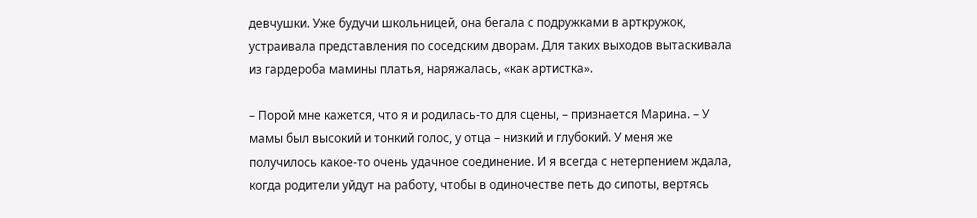девчушки. Уже будучи школьницей, она бегала с подружками в арткружок, устраивала представления по соседским дворам. Для таких выходов вытаскивала из гардероба мамины платья, наряжалась, «как артистка».

– Порой мне кажется, что я и родилась-то для сцены, – признается Марина. – У мамы был высокий и тонкий голос, у отца – низкий и глубокий. У меня же получилось какое-то очень удачное соединение. И я всегда с нетерпением ждала, когда родители уйдут на работу, чтобы в одиночестве петь до сипоты, вертясь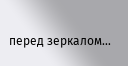перед зеркалом…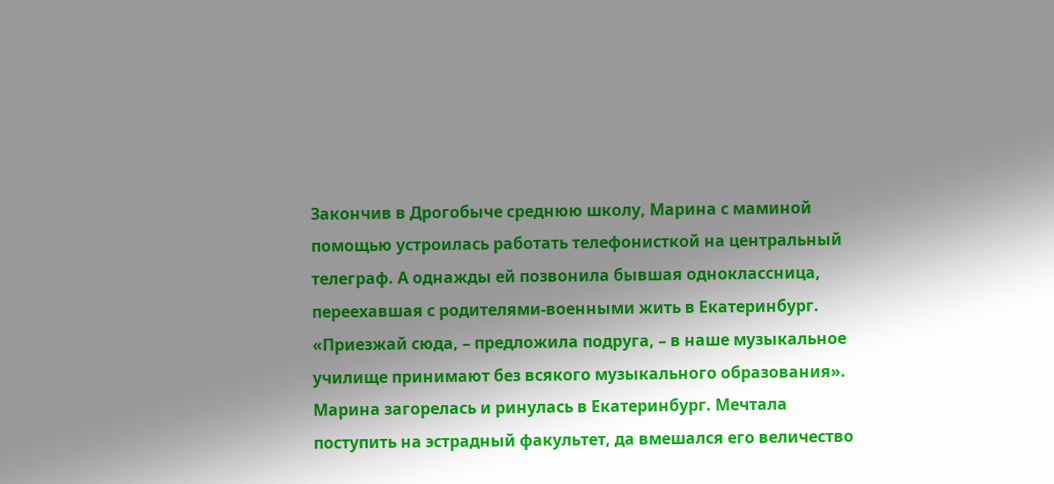Закончив в Дрогобыче среднюю школу, Марина с маминой помощью устроилась работать телефонисткой на центральный телеграф. А однажды ей позвонила бывшая одноклассница, переехавшая с родителями-военными жить в Екатеринбург. «Приезжай сюда, – предложила подруга, – в наше музыкальное училище принимают без всякого музыкального образования». Марина загорелась и ринулась в Екатеринбург. Мечтала поступить на эстрадный факультет, да вмешался его величество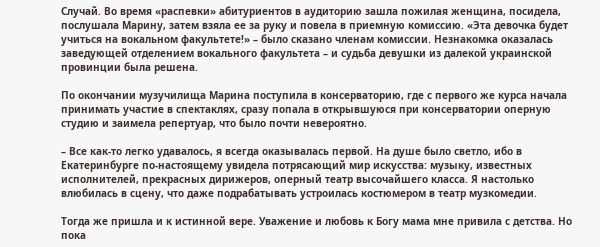Случай. Во время «распевки» абитуриентов в аудиторию зашла пожилая женщина, посидела, послушала Марину, затем взяла ее за руку и повела в приемную комиссию. «Эта девочка будет учиться на вокальном факультете!» – было сказано членам комиссии. Незнакомка оказалась заведующей отделением вокального факультета – и судьба девушки из далекой украинской провинции была решена.

По окончании музучилища Марина поступила в консерваторию, где с первого же курса начала принимать участие в спектаклях, сразу попала в открывшуюся при консерватории оперную студию и заимела репертуар, что было почти невероятно.

– Все как-то легко удавалось, я всегда оказывалась первой. На душе было светло, ибо в Екатеринбурге по-настоящему увидела потрясающий мир искусства: музыку, известных исполнителей, прекрасных дирижеров, оперный театр высочайшего класса. Я настолько влюбилась в сцену, что даже подрабатывать устроилась костюмером в театр музкомедии.

Тогда же пришла и к истинной вере. Уважение и любовь к Богу мама мне привила с детства. Но пока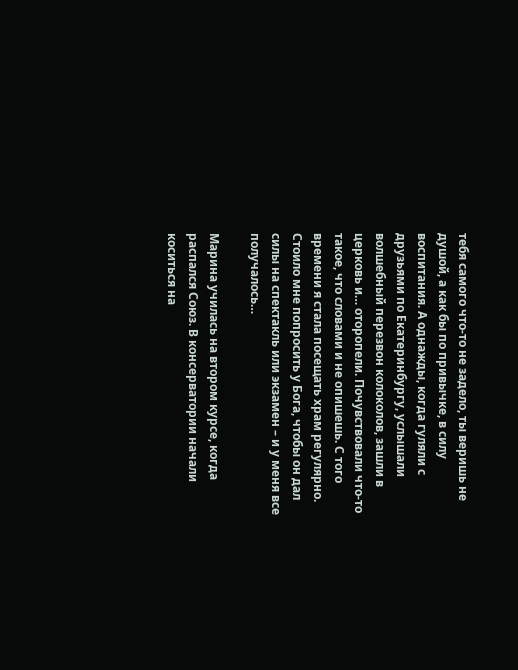тебя самого что-то не задело, ты веришь не душой, а как бы по привычке, в силу воспитания. А однажды, когда гуляли с друзьями по Екатеринбургу, услышали волшебный перезвон колоколов, зашли в церковь и… оторопели. Почувствовали что-то такое, что словами и не опишешь. С того времени я стала посещать храм регулярно. Стоило мне попросить у Бога, чтобы он дал силы на спектакль или экзамен – и у меня все получалось…

Марина училась на втором курсе, когда распался Союз. В консерватории начали коситься на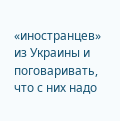«иностранцев» из Украины и поговаривать, что с них надо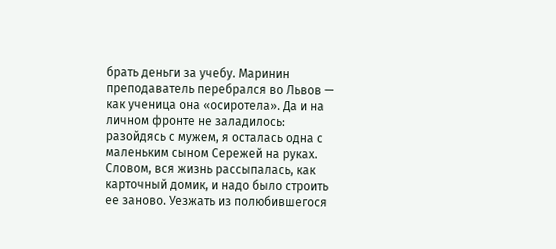брать деньги за учебу. Маринин преподаватель перебрался во Львов — как ученица она «осиротела». Да и на личном фронте не заладилось: разойдясь с мужем, я осталась одна с маленьким сыном Сережей на руках. Словом, вся жизнь рассыпалась, как карточный домик, и надо было строить ее заново. Уезжать из полюбившегося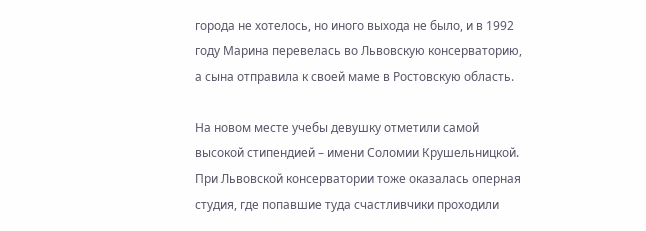города не хотелось, но иного выхода не было, и в 1992 году Марина перевелась во Львовскую консерваторию, а сына отправила к своей маме в Ростовскую область.

На новом месте учебы девушку отметили самой высокой стипендией – имени Соломии Крушельницкой. При Львовской консерватории тоже оказалась оперная студия, где попавшие туда счастливчики проходили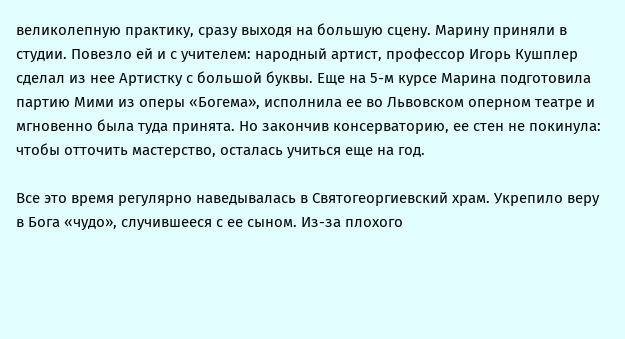великолепную практику, сразу выходя на большую сцену. Марину приняли в студии. Повезло ей и с учителем: народный артист, профессор Игорь Кушплер сделал из нее Артистку с большой буквы. Еще на 5-м курсе Марина подготовила партию Мими из оперы «Богема», исполнила ее во Львовском оперном театре и мгновенно была туда принята. Но закончив консерваторию, ее стен не покинула: чтобы отточить мастерство, осталась учиться еще на год.

Все это время регулярно наведывалась в Святогеоргиевский храм. Укрепило веру в Бога «чудо», случившееся с ее сыном. Из-за плохого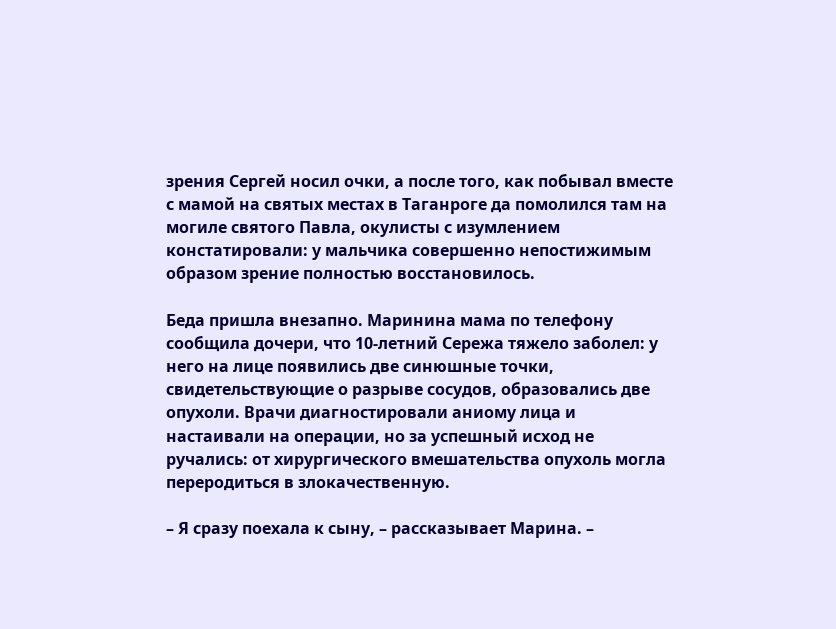зрения Сергей носил очки, а после того, как побывал вместе с мамой на святых местах в Таганроге да помолился там на могиле святого Павла, окулисты с изумлением констатировали: у мальчика совершенно непостижимым образом зрение полностью восстановилось.

Беда пришла внезапно. Маринина мама по телефону сообщила дочери, что 10-летний Сережа тяжело заболел: у него на лице появились две синюшные точки, свидетельствующие о разрыве сосудов, образовались две опухоли. Врачи диагностировали аниому лица и настаивали на операции, но за успешный исход не ручались: от хирургического вмешательства опухоль могла переродиться в злокачественную.

– Я сразу поехала к сыну, – рассказывает Марина. –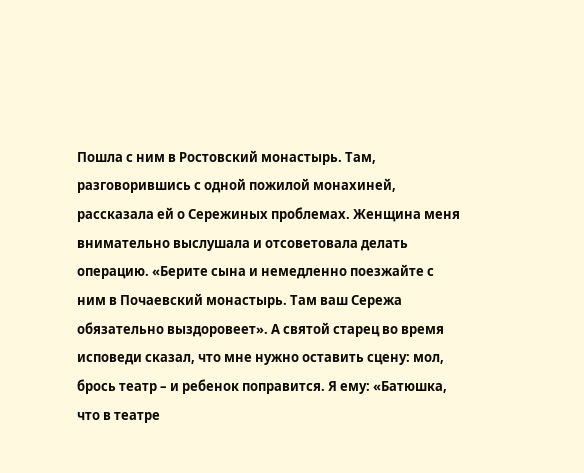Пошла с ним в Ростовский монастырь. Там, разговорившись с одной пожилой монахиней, рассказала ей о Сережиных проблемах. Женщина меня внимательно выслушала и отсоветовала делать операцию. «Берите сына и немедленно поезжайте с ним в Почаевский монастырь. Там ваш Сережа обязательно выздоровеет». А святой старец во время исповеди сказал, что мне нужно оставить сцену: мол, брось театр – и ребенок поправится. Я ему: «Батюшка, что в театре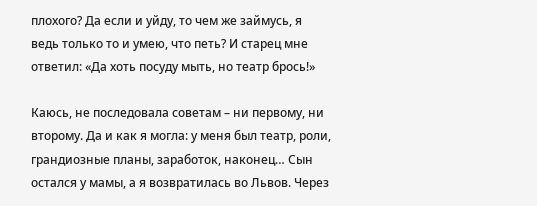плохого? Да если и уйду, то чем же займусь, я ведь только то и умею, что петь? И старец мне ответил: «Да хоть посуду мыть, но театр брось!»

Каюсь, не последовала советам – ни первому, ни второму. Да и как я могла: у меня был театр, роли, грандиозные планы, заработок, наконец… Сын остался у мамы, а я возвратилась во Львов. Через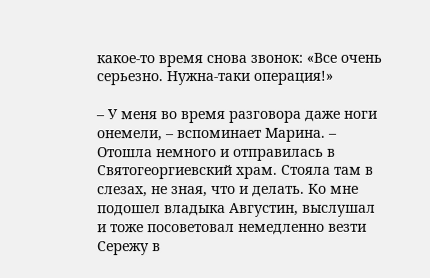какое-то время снова звонок: «Все очень серьезно. Нужна-таки операция!»

– У меня во время разговора даже ноги онемели, – вспоминает Марина. – Отошла немного и отправилась в Святогеоргиевский храм. Стояла там в слезах, не зная, что и делать. Ко мне подошел владыка Августин, выслушал и тоже посоветовал немедленно везти Сережу в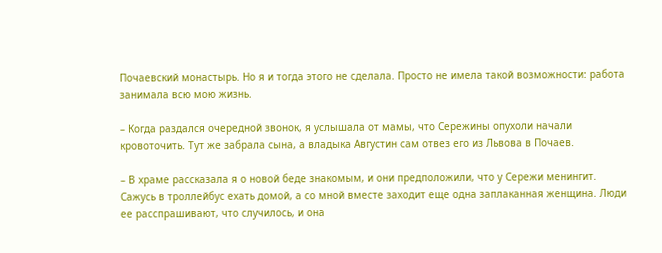Почаевский монастырь. Но я и тогда этого не сделала. Просто не имела такой возможности: работа занимала всю мою жизнь.

– Когда раздался очередной звонок, я услышала от мамы, что Сережины опухоли начали кровоточить. Тут же забрала сына, а владыка Августин сам отвез его из Львова в Почаев.

– В храме рассказала я о новой беде знакомым, и они предположили, что у Сережи менингит. Сажусь в троллейбус ехать домой, а со мной вместе заходит еще одна заплаканная женщина. Люди ее расспрашивают, что случилось, и она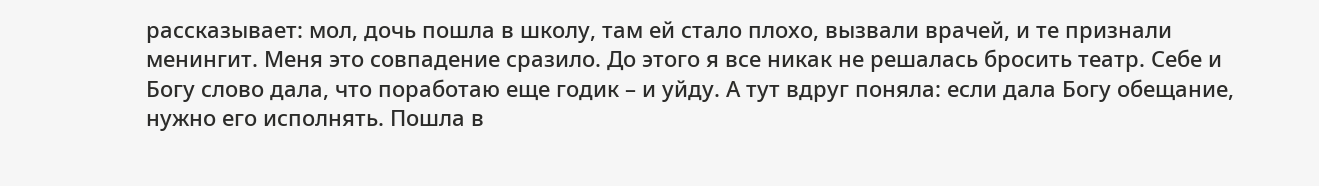рассказывает: мол, дочь пошла в школу, там ей стало плохо, вызвали врачей, и те признали менингит. Меня это совпадение сразило. До этого я все никак не решалась бросить театр. Себе и Богу слово дала, что поработаю еще годик – и уйду. А тут вдруг поняла: если дала Богу обещание, нужно его исполнять. Пошла в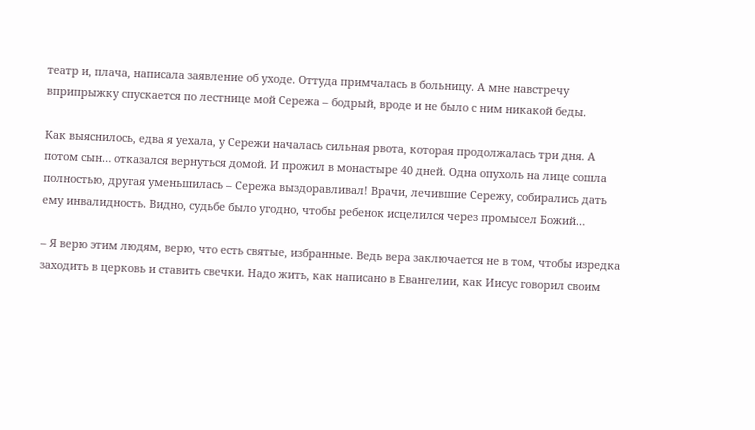театр и, плача, написала заявление об уходе. Оттуда примчалась в больницу. А мне навстречу вприпрыжку спускается по лестнице мой Сережа – бодрый, вроде и не было с ним никакой беды.

Как выяснилось, едва я уехала, у Сережи началась сильная рвота, которая продолжалась три дня. А потом сын… отказался вернуться домой. И прожил в монастыре 40 дней. Одна опухоль на лице сошла полностью, другая уменьшилась – Сережа выздоравливал! Врачи, лечившие Сережу, собирались дать ему инвалидность. Видно, судьбе было угодно, чтобы ребенок исцелился через промысел Божий…

– Я верю этим людям, верю, что есть святые, избранные. Ведь вера заключается не в том, чтобы изредка заходить в церковь и ставить свечки. Надо жить, как написано в Евангелии, как Иисус говорил своим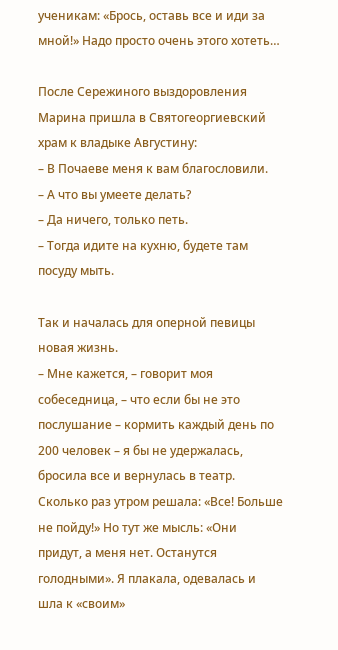ученикам: «Брось, оставь все и иди за мной!» Надо просто очень этого хотеть…

После Сережиного выздоровления Марина пришла в Святогеоргиевский храм к владыке Августину:
– В Почаеве меня к вам благословили.
– А что вы умеете делать?
– Да ничего, только петь.
– Тогда идите на кухню, будете там посуду мыть.

Так и началась для оперной певицы новая жизнь.
– Мне кажется, – говорит моя собеседница, – что если бы не это послушание – кормить каждый день по 200 человек – я бы не удержалась, бросила все и вернулась в театр. Сколько раз утром решала: «Все! Больше не пойду!» Но тут же мысль: «Они придут, а меня нет. Останутся голодными». Я плакала, одевалась и шла к «своим»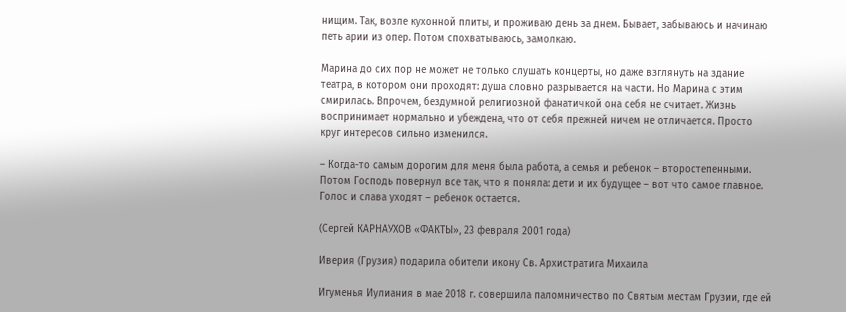нищим. Так, возле кухонной плиты, и проживаю день за днем. Бывает, забываюсь и начинаю петь арии из опер. Потом спохватываюсь, замолкаю.

Марина до сих пор не может не только слушать концерты, но даже взглянуть на здание театра, в котором они проходят: душа словно разрывается на части. Но Марина с этим смирилась. Впрочем, бездумной религиозной фанатичкой она себя не считает. Жизнь воспринимает нормально и убеждена, что от себя прежней ничем не отличается. Просто круг интересов сильно изменился.

– Когда-то самым дорогим для меня была работа, а семья и ребенок – второстепенными. Потом Господь повернул все так, что я поняла: дети и их будущее – вот что самое главное. Голос и слава уходят – ребенок остается.

(Сергей КАРНАУХОВ «ФАКТЫ», 23 февраля 2001 года)

Иверия (Грузия) подарила обители икону Св. Архистратига Михаила

Игуменья Иулиания в мае 2018 г. совершила паломничество по Святым местам Грузии, где ей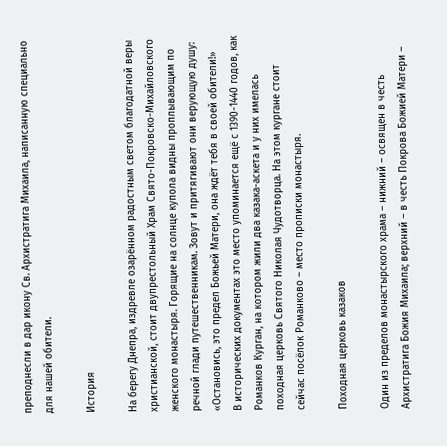преподнесли в дар икону Св. Архистратига Михаила, написанную специально для нашей обители.

История

На берегу Днепра, издревле озарённом радостным светом благодатной веры христианской, стоит двупрестольный Храм Свято-Покровско-Михайловского женского монастыря. Горящие на солнце купола видны проплывающим по речной глади путешественникам. Зовут и притягивают они верующую душу: «Остановись, это предел Божьей Матери, она ждёт тебя в своей обители!»
В исторических документах это место упоминается ещё с 1390-1440 годов, как Романков Курган, на котором жили два казака-аскета и у них имелась походная церковь Святого Николая Чудотворца. На этом кургане стоит сейчас посёлок Романково – место прописки монастыря.

Походная церковь казаков

Один из пределов монастырского храма – нижний – освящен в честь Архистратига Божия Михаила; верхний – в честь Покрова Божией Матери –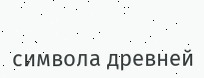символа древней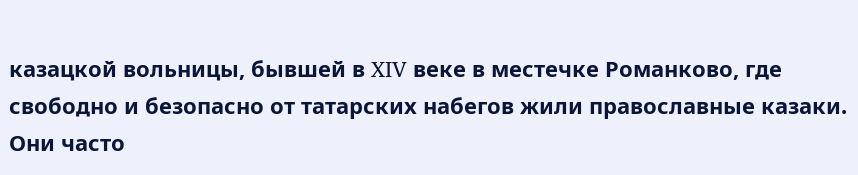казацкой вольницы, бывшей в XIV веке в местечке Романково, где свободно и безопасно от татарских набегов жили православные казаки.
Они часто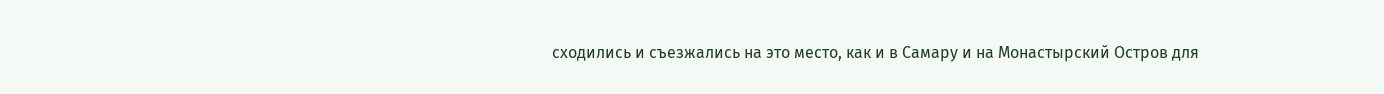сходились и съезжались на это место, как и в Самару и на Монастырский Остров для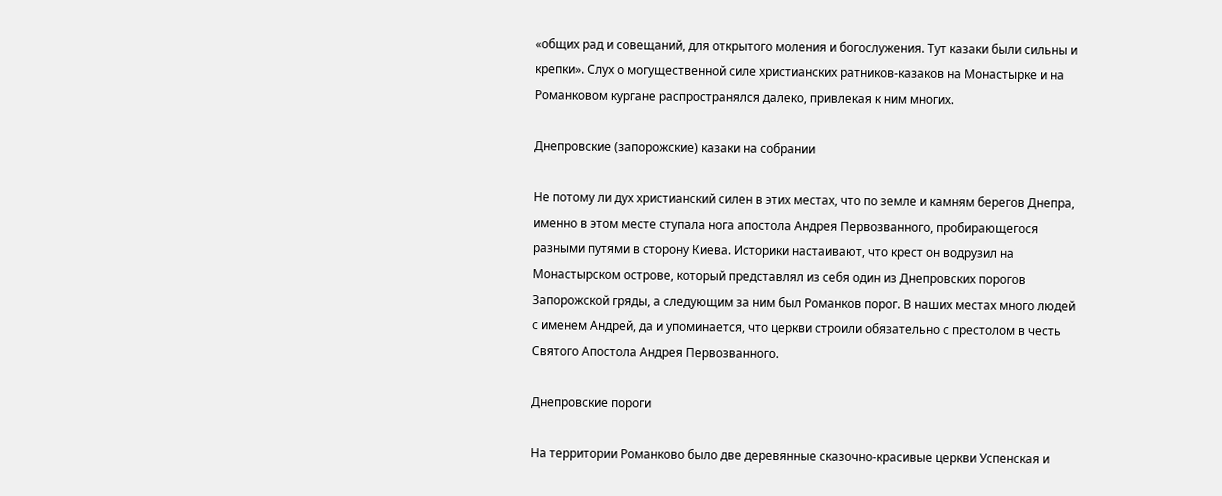«общих рад и совещаний, для открытого моления и богослужения. Тут казаки были сильны и крепки». Слух о могущественной силе христианских ратников-казаков на Монастырке и на Романковом кургане распространялся далеко, привлекая к ним многих.

Днепровские (запорожские) казаки на собрании

Не потому ли дух христианский силен в этих местах, что по земле и камням берегов Днепра, именно в этом месте ступала нога апостола Андрея Первозванного, пробирающегося разными путями в сторону Киева. Историки настаивают, что крест он водрузил на Монастырском острове, который представлял из себя один из Днепровских порогов Запорожской гряды, а следующим за ним был Романков порог. В наших местах много людей с именем Андрей, да и упоминается, что церкви строили обязательно с престолом в честь Святого Апостола Андрея Первозванного.

Днепровские пороги

На территории Романково было две деревянные сказочно-красивые церкви Успенская и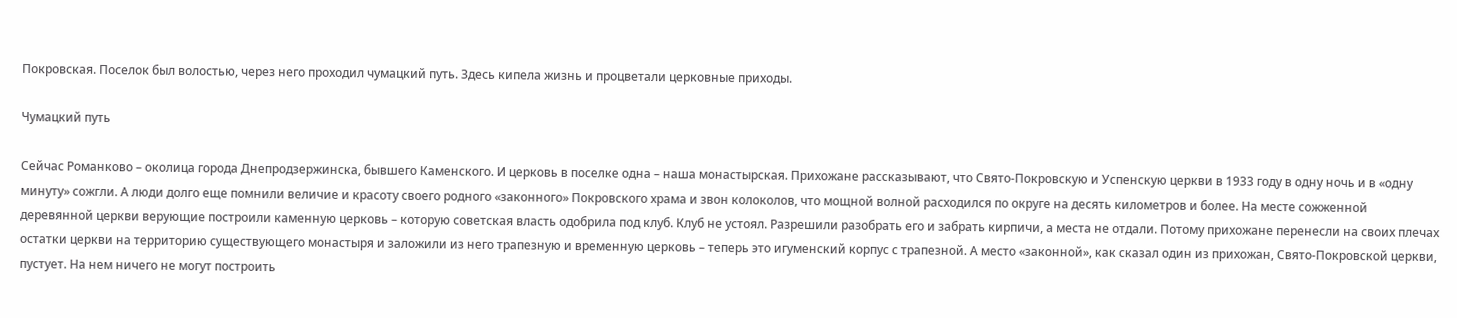Покровская. Поселок был волостью, через него проходил чумацкий путь. Здесь кипела жизнь и процветали церковные приходы.

Чумацкий путь

Сейчас Романково – околица города Днепродзержинска, бывшего Каменского. И церковь в поселке одна – наша монастырская. Прихожане рассказывают, что Свято-Покровскую и Успенскую церкви в 1933 году в одну ночь и в «одну минуту» сожгли. А люди долго еще помнили величие и красоту своего родного «законного» Покровского храма и звон колоколов, что мощной волной расходился по округе на десять километров и более. На месте сожженной деревянной церкви верующие построили каменную церковь – которую советская власть одобрила под клуб. Клуб не устоял. Разрешили разобрать его и забрать кирпичи, а места не отдали. Потому прихожане перенесли на своих плечах остатки церкви на территорию существующего монастыря и заложили из него трапезную и временную церковь – теперь это игуменский корпус с трапезной. А место «законной», как сказал один из прихожан, Свято-Покровской церкви, пустует. На нем ничего не могут построить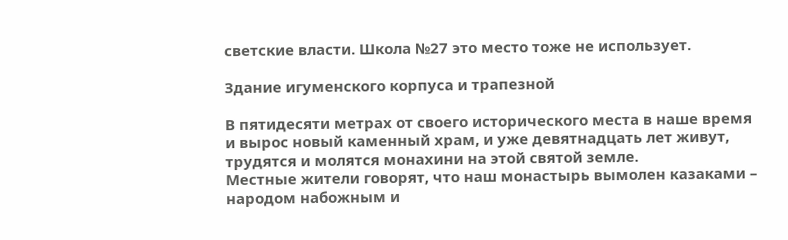светские власти. Школа №27 это место тоже не использует.

Здание игуменского корпуса и трапезной

В пятидесяти метрах от своего исторического места в наше время и вырос новый каменный храм, и уже девятнадцать лет живут, трудятся и молятся монахини на этой святой земле.
Местные жители говорят, что наш монастырь вымолен казаками – народом набожным и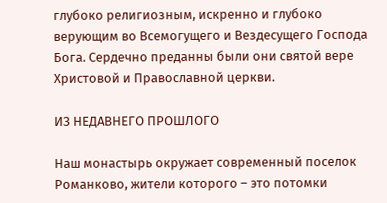глубоко религиозным, искренно и глубоко верующим во Всемогущего и Вездесущего Господа Бога. Сердечно преданны были они святой вере Христовой и Православной церкви.

ИЗ НЕДАВНЕГО ПРОШЛОГО

Наш монастырь окружает современный поселок Романково, жители которого – это потомки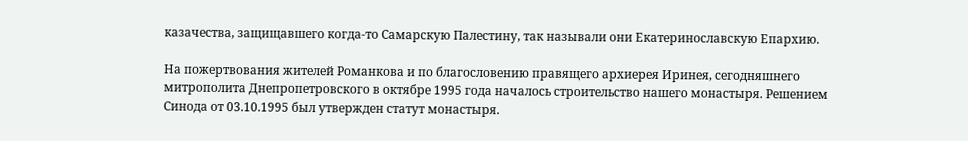казачества, защищавшего когда-то Самарскую Палестину, так называли они Екатеринославскую Епархию.

На пожертвования жителей Романкова и по благословению правящего архиерея Иринея, сегодняшнего митрополита Днепропетровского в октябре 1995 года началось строительство нашего монастыря. Решением Синода от 03.10.1995 был утвержден статут монастыря.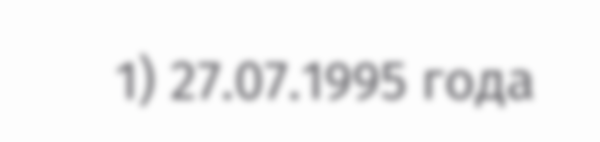1) 27.07.1995 года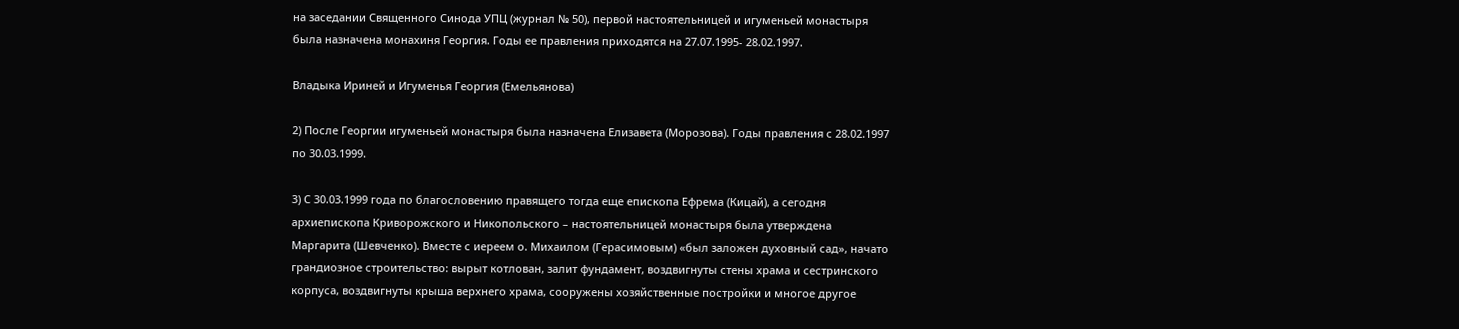на заседании Священного Синода УПЦ (журнал № 50), первой настоятельницей и игуменьей монастыря была назначена монахиня Георгия. Годы ее правления приходятся на 27.07.1995- 28.02.1997.

Владыка Ириней и Игуменья Георгия (Емельянова)

2) После Георгии игуменьей монастыря была назначена Елизавета (Морозова). Годы правления с 28.02.1997 по 30.03.1999.

3) С 30.03.1999 года по благословению правящего тогда еще епископа Ефрема (Кицай), а сегодня архиепископа Криворожского и Никопольского – настоятельницей монастыря была утверждена Маргарита (Шевченко). Вместе с иереем о. Михаилом (Герасимовым) «был заложен духовный сад», начато грандиозное строительство: вырыт котлован, залит фундамент, воздвигнуты стены храма и сестринского корпуса, воздвигнуты крыша верхнего храма, сооружены хозяйственные постройки и многое другое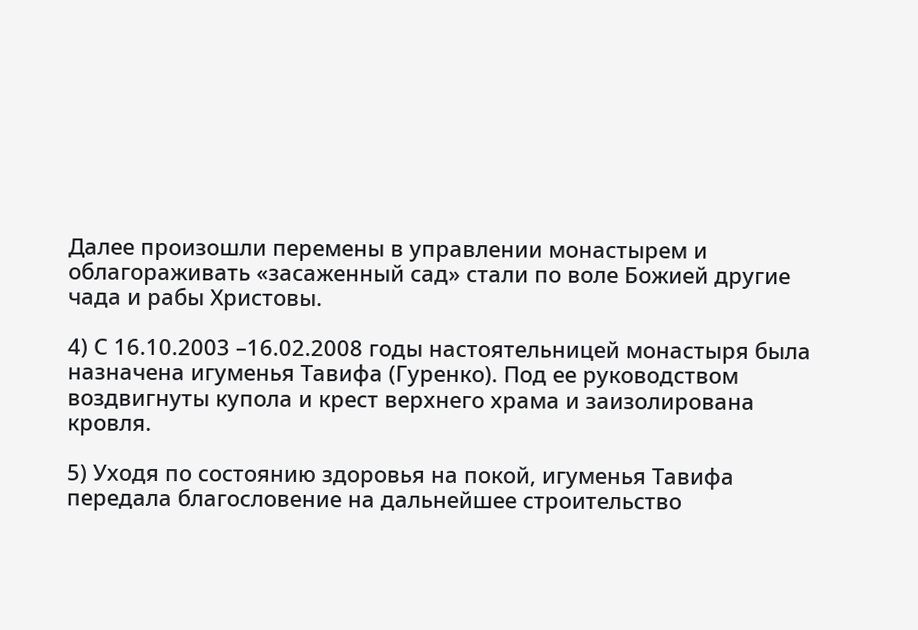Далее произошли перемены в управлении монастырем и облагораживать «засаженный сад» стали по воле Божией другие чада и рабы Христовы.

4) С 16.10.2003 –16.02.2008 годы настоятельницей монастыря была назначена игуменья Тавифа (Гуренко). Под ее руководством воздвигнуты купола и крест верхнего храма и заизолирована кровля.

5) Уходя по состоянию здоровья на покой, игуменья Тавифа передала благословение на дальнейшее строительство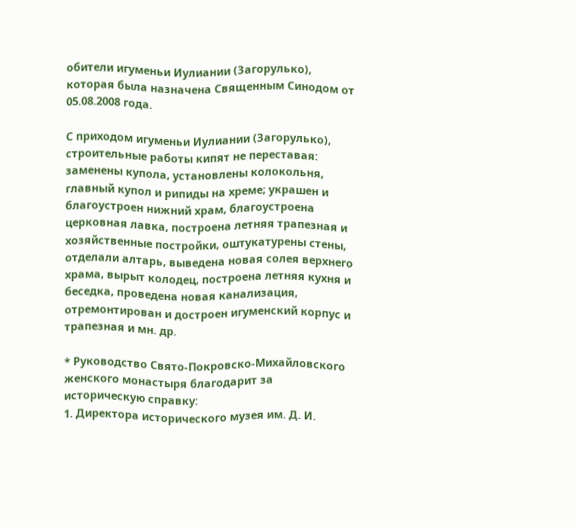обители игуменьи Иулиании (Загорулько), которая была назначена Священным Синодом от 05.08.2008 года.

С приходом игуменьи Иулиании (Загорулько), строительные работы кипят не переставая: заменены купола, установлены колокольня, главный купол и рипиды на хреме; украшен и благоустроен нижний храм, благоустроена церковная лавка, построена летняя трапезная и хозяйственные постройки, оштукатурены стены, отделали алтарь, выведена новая солея верхнего храма, вырыт колодец, построена летняя кухня и беседка, проведена новая канализация, отремонтирован и достроен игуменский корпус и трапезная и мн. др.

* Руководство Свято-Покровско-Михайловского женского монастыря благодарит за историческую справку:
1. Директора исторического музея им. Д. И.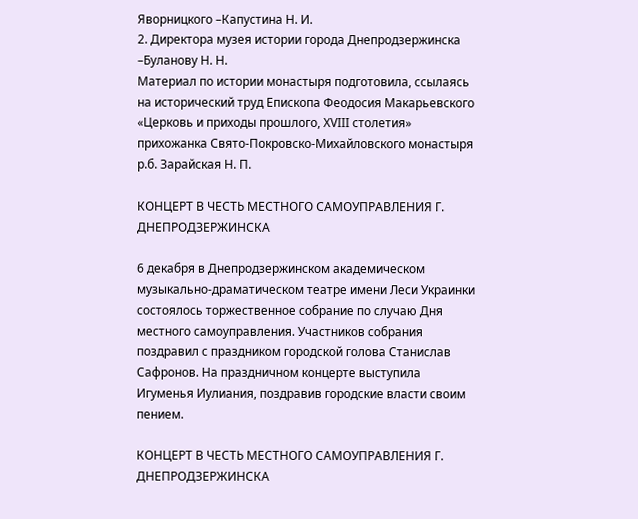Яворницкого –Капустина Н. И.
2. Директора музея истории города Днепродзержинска –Буланову Н. Н.
Материал по истории монастыря подготовила, ссылаясь на исторический труд Епископа Феодосия Макарьевского «Церковь и приходы прошлого, XVIII столетия» прихожанка Свято-Покровско-Михайловского монастыря р.б. Зарайская Н. П.

КОНЦЕРТ В ЧЕСТЬ МЕСТНОГО САМОУПРАВЛЕНИЯ Г. ДНЕПРОДЗЕРЖИНСКА

6 декабря в Днепродзержинском академическом музыкально-драматическом театре имени Леси Украинки состоялось торжественное собрание по случаю Дня местного самоуправления. Участников собрания поздравил с праздником городской голова Станислав Сафронов. На праздничном концерте выступила Игуменья Иулиания, поздравив городские власти своим пением.

КОНЦЕРТ В ЧЕСТЬ МЕСТНОГО САМОУПРАВЛЕНИЯ Г. ДНЕПРОДЗЕРЖИНСКА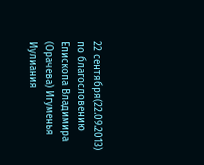22 сентября(22.09.2013) по благословению Епископа Владимира (Орачева) Игуменья Иулиания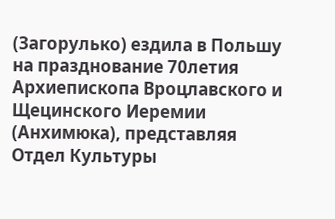(Загорулько) ездила в Польшу на празднование 70летия Архиепископа Вроцлавского и Щецинского Иеремии (Анхимюка), представляя Отдел Культуры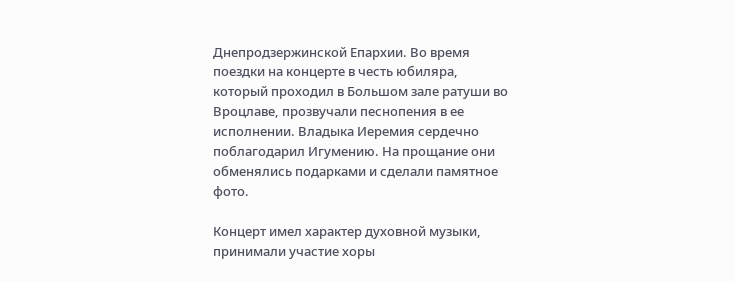Днепродзержинской Епархии. Во время поездки на концерте в честь юбиляра, который проходил в Большом зале ратуши во Вроцлаве, прозвучали песнопения в ее исполнении. Владыка Иеремия сердечно поблагодарил Игумению. На прощание они обменялись подарками и сделали памятное фото.

Концерт имел характер духовной музыки, принимали участие хоры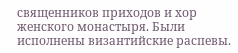священников приходов и хор женского монастыря. Были исполнены византийские распевы.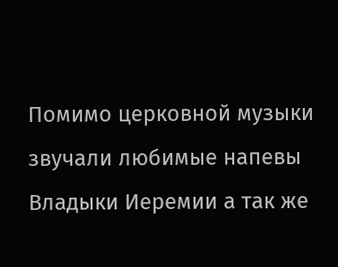Помимо церковной музыки звучали любимые напевы Владыки Иеремии а так же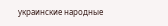украинские народные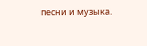песни и музыка.